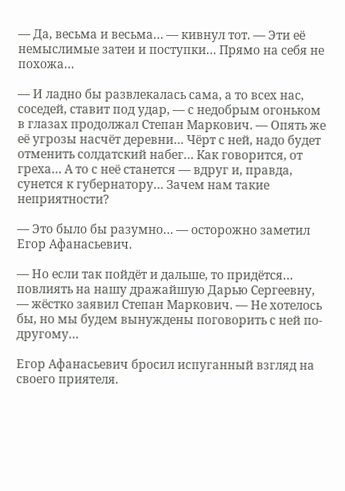— Да, весьма и весьма… — кивнул тот. — Эти её немыслимые затеи и поступки… Прямо на себя не похожа…

— И ладно бы развлекалась сама, а то всех нас, соседей, ставит под удар, — с недобрым огоньком в глазах продолжал Степан Маркович. — Опять же её угрозы насчёт деревни… Чёрт с ней, надо будет отменить солдатский набег… Как говорится, от греха… А то с неё станется — вдруг и, правда, сунется к губернатору… Зачем нам такие неприятности?

— Это было бы разумно… — осторожно заметил Егор Афанасьевич.

— Но если так пойдёт и дальше, то придётся… повлиять на нашу дражайшую Дарью Сергеевну, — жёстко заявил Степан Маркович. — Не хотелось бы, но мы будем вынуждены поговорить с ней по-другому…

Егор Афанасьевич бросил испуганный взгляд на своего приятеля.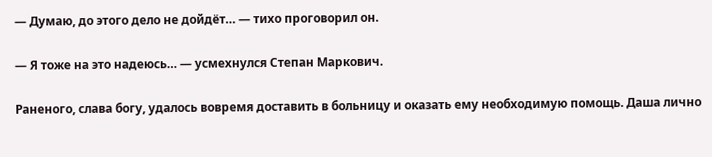— Думаю, до этого дело не дойдёт… — тихо проговорил он.

— Я тоже на это надеюсь… — усмехнулся Степан Маркович.

Раненого, слава богу, удалось вовремя доставить в больницу и оказать ему необходимую помощь. Даша лично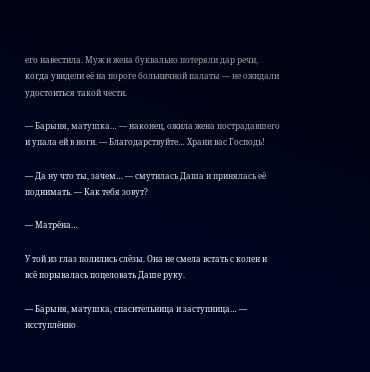его навестила. Муж и жена буквально потеряли дар речи, когда увидели её на пороге больничной палаты — не ожидали удостоиться такой чести.

— Барыня, матушка… — наконец, ожила жена пострадавшего и упала ей в ноги. — Благодарствуйте… Храни вас Господь!

— Да ну что ты, зачем… — смутилась Даша и принялась её поднимать. — Как тебя зовут?

— Матрёна…

У той из глаз полились слёзы. Она не смела встать с колен и всё порывалась поцеловать Даше руку.

— Барыня, матушка, спасительница и заступница… — исступлённо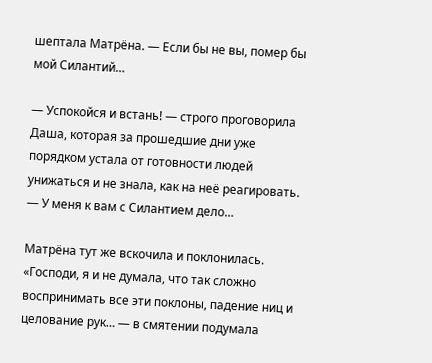шептала Матрёна. — Если бы не вы, помер бы мой Силантий…

— Успокойся и встань! — строго проговорила Даша, которая за прошедшие дни уже порядком устала от готовности людей унижаться и не знала, как на неё реагировать. — У меня к вам с Силантием дело…

Матрёна тут же вскочила и поклонилась. «Господи, я и не думала, что так сложно воспринимать все эти поклоны, падение ниц и целование рук… — в смятении подумала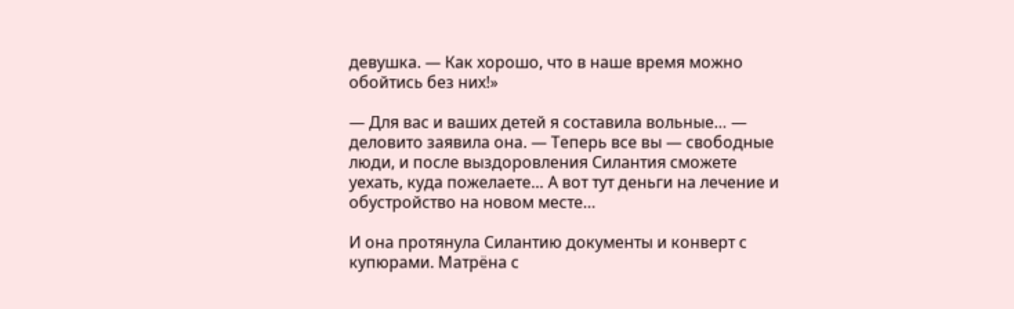девушка. — Как хорошо, что в наше время можно обойтись без них!»

— Для вас и ваших детей я составила вольные… — деловито заявила она. — Теперь все вы — свободные люди, и после выздоровления Силантия сможете уехать, куда пожелаете… А вот тут деньги на лечение и обустройство на новом месте…

И она протянула Силантию документы и конверт с купюрами. Матрёна с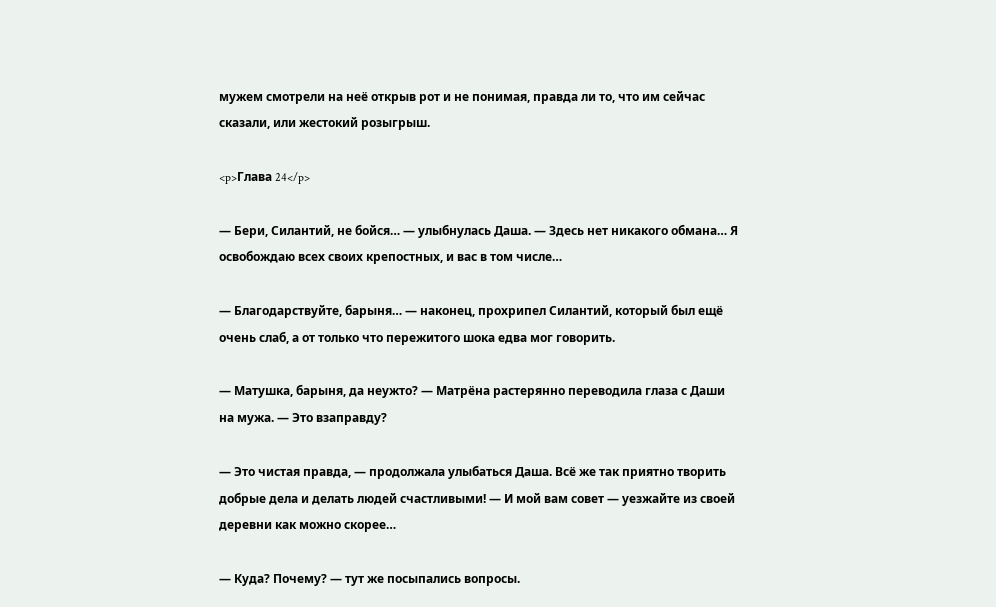мужем смотрели на неё открыв рот и не понимая, правда ли то, что им сейчас сказали, или жестокий розыгрыш.

<p>Глава 24</p>

— Бери, Силантий, не бойся… — улыбнулась Даша. — Здесь нет никакого обмана… Я освобождаю всех своих крепостных, и вас в том числе…

— Благодарствуйте, барыня… — наконец, прохрипел Силантий, который был ещё очень слаб, а от только что пережитого шока едва мог говорить.

— Матушка, барыня, да неужто? — Матрёна растерянно переводила глаза с Даши на мужа. — Это взаправду?

— Это чистая правда, — продолжала улыбаться Даша. Всё же так приятно творить добрые дела и делать людей счастливыми! — И мой вам совет — уезжайте из своей деревни как можно скорее…

— Куда? Почему? — тут же посыпались вопросы.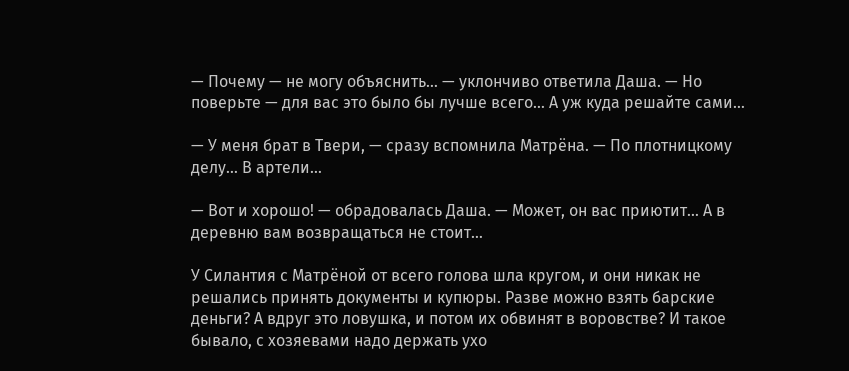— Почему — не могу объяснить… — уклончиво ответила Даша. — Но поверьте — для вас это было бы лучше всего… А уж куда решайте сами…

— У меня брат в Твери, — сразу вспомнила Матрёна. — По плотницкому делу… В артели…

— Вот и хорошо! — обрадовалась Даша. — Может, он вас приютит… А в деревню вам возвращаться не стоит…

У Силантия с Матрёной от всего голова шла кругом, и они никак не решались принять документы и купюры. Разве можно взять барские деньги? А вдруг это ловушка, и потом их обвинят в воровстве? И такое бывало, с хозяевами надо держать ухо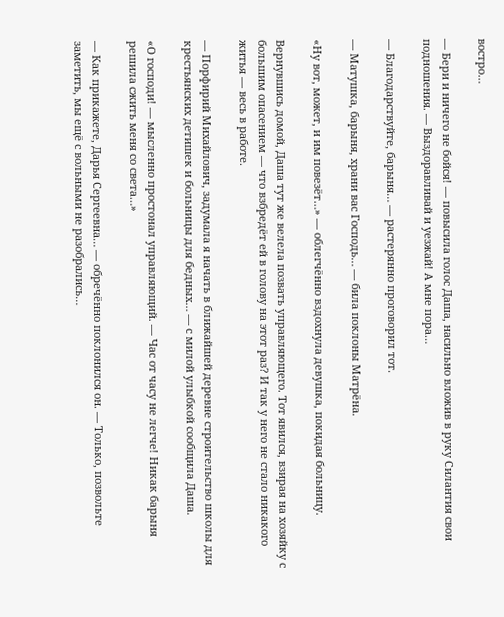востро…

— Бери и ничего не бойся! — повысила голос Даша, насильно вложив в руку Силантия свои подношения. — Выздоравливай и уезжай! А мне пора…

— Благодарствуйте, барыня… — растерянно проговорил тот.

— Матушка, барыня, храни вас Господь… — била поклоны Матрёна.

«Ну вот, может, и им повезёт…» — облегчённо вздохнула девушка, покидая больницу.

Вернувшись домой, Даша тут же велела позвать управляющего. Тот явился, взирая на хозяйку с большим опасением — что взбредёт ей в голову на этот раз? И так у него не стало никакого житья — весь в работе.

— Порфирий Михайлович, задумала я начать в ближайшей деревне строительство школы для крестьянских детишек и больницы для бедных… — с милой улыбкой сообщила Даша.

«О господи! — мысленно простонал управляющий. — Час от часу не легче! Никак барыня решила сжить меня со света…»

— Как прикажете, Дарья Сергеевна… — обречённо поклонился он. — Только, позвольте заметить, мы ещё с вольными не разобрались…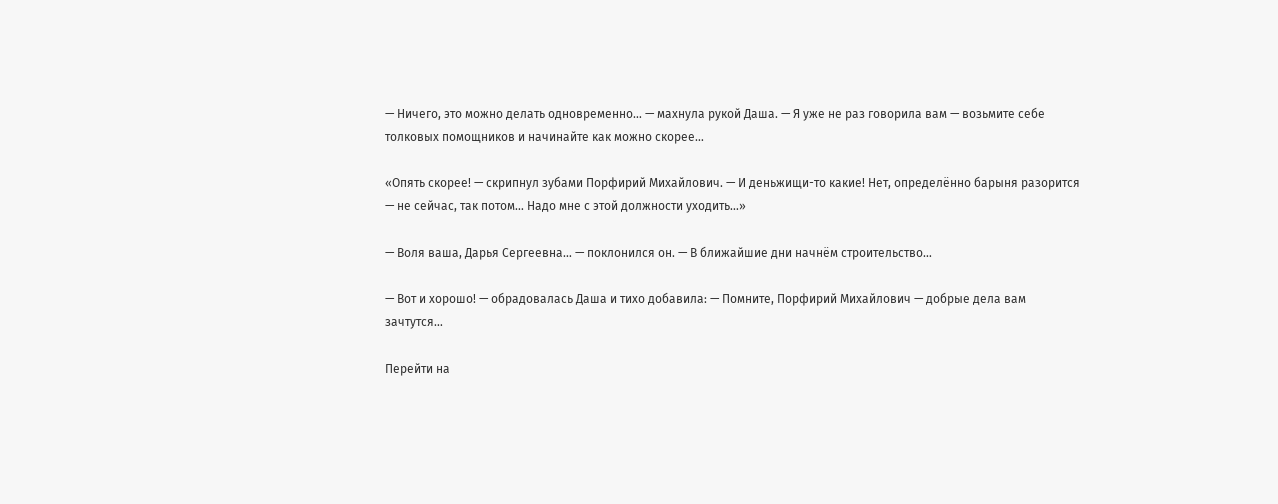— Ничего, это можно делать одновременно… — махнула рукой Даша. — Я уже не раз говорила вам — возьмите себе толковых помощников и начинайте как можно скорее…

«Опять скорее! — скрипнул зубами Порфирий Михайлович. — И деньжищи-то какие! Нет, определённо барыня разорится — не сейчас, так потом… Надо мне с этой должности уходить…»

— Воля ваша, Дарья Сергеевна… — поклонился он. — В ближайшие дни начнём строительство…

— Вот и хорошо! — обрадовалась Даша и тихо добавила: — Помните, Порфирий Михайлович — добрые дела вам зачтутся…

Перейти на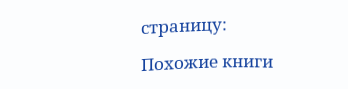страницу:

Похожие книги